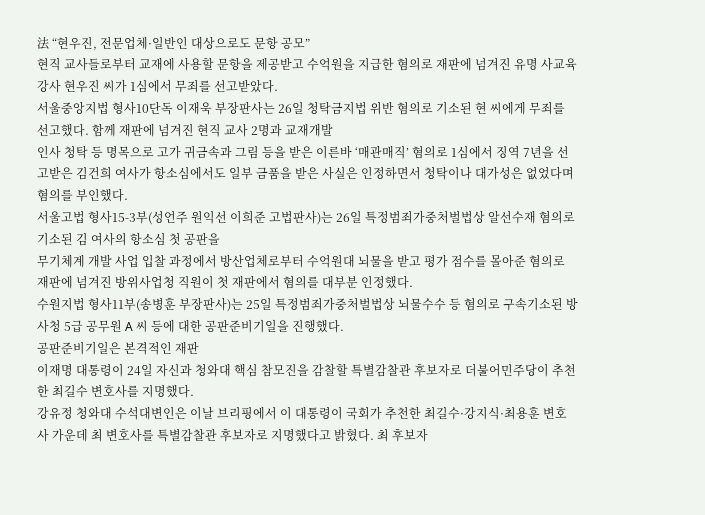法 “현우진, 전문업체·일반인 대상으로도 문항 공모”
현직 교사들로부터 교재에 사용할 문항을 제공받고 수억원을 지급한 혐의로 재판에 넘겨진 유명 사교육 강사 현우진 씨가 1심에서 무죄를 선고받았다.
서울중앙지법 형사10단독 이재욱 부장판사는 26일 청탁금지법 위반 혐의로 기소된 현 씨에게 무죄를 선고했다. 함께 재판에 넘겨진 현직 교사 2명과 교재개발
인사 청탁 등 명목으로 고가 귀금속과 그림 등을 받은 이른바 ‘매관매직’ 혐의로 1심에서 징역 7년을 선고받은 김건희 여사가 항소심에서도 일부 금품을 받은 사실은 인정하면서 청탁이나 대가성은 없었다며 혐의를 부인했다.
서울고법 형사15-3부(성언주 원익선 이희준 고법판사)는 26일 특정범죄가중처벌법상 알선수재 혐의로 기소된 김 여사의 항소심 첫 공판을
무기체계 개발 사업 입찰 과정에서 방산업체로부터 수억원대 뇌물을 받고 평가 점수를 몰아준 혐의로 재판에 넘겨진 방위사업청 직원이 첫 재판에서 혐의를 대부분 인정했다.
수원지법 형사11부(송병훈 부장판사)는 25일 특정범죄가중처벌법상 뇌물수수 등 혐의로 구속기소된 방사청 5급 공무원 A 씨 등에 대한 공판준비기일을 진행했다.
공판준비기일은 본격적인 재판
이재명 대통령이 24일 자신과 청와대 핵심 참모진을 감찰할 특별감찰관 후보자로 더불어민주당이 추천한 최길수 변호사를 지명했다.
강유정 청와대 수석대변인은 이날 브리핑에서 이 대통령이 국회가 추천한 최길수·강지식·최용훈 변호사 가운데 최 변호사를 특별감찰관 후보자로 지명했다고 밝혔다. 최 후보자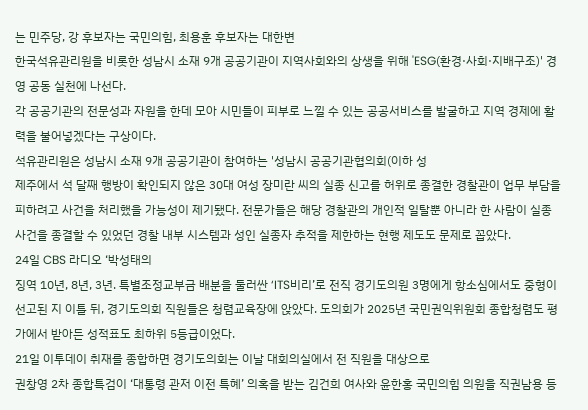는 민주당, 강 후보자는 국민의힘, 최용훈 후보자는 대한변
한국석유관리원을 비롯한 성남시 소재 9개 공공기관이 지역사회와의 상생을 위해 'ESG(환경·사회·지배구조)' 경영 공동 실천에 나선다.
각 공공기관의 전문성과 자원을 한데 모아 시민들이 피부로 느낄 수 있는 공공서비스를 발굴하고 지역 경제에 활력을 불어넣겠다는 구상이다.
석유관리원은 성남시 소재 9개 공공기관이 참여하는 '성남시 공공기관협의회(이하 성
제주에서 석 달째 행방이 확인되지 않은 30대 여성 장미란 씨의 실종 신고를 허위로 종결한 경찰관이 업무 부담을 피하려고 사건을 처리했을 가능성이 제기됐다. 전문가들은 해당 경찰관의 개인적 일탈뿐 아니라 한 사람이 실종 사건을 종결할 수 있었던 경찰 내부 시스템과 성인 실종자 추적을 제한하는 현행 제도도 문제로 꼽았다.
24일 CBS 라디오 ‘박성태의
징역 10년, 8년, 3년. 특별조정교부금 배분을 둘러싼 ‘ITS비리’로 전직 경기도의원 3명에게 항소심에서도 중형이 선고된 지 이틀 뒤, 경기도의회 직원들은 청렴교육장에 앉았다. 도의회가 2025년 국민권익위원회 종합청렴도 평가에서 받아든 성적표도 최하위 5등급이었다.
21일 이투데이 취재를 종합하면 경기도의회는 이날 대회의실에서 전 직원을 대상으로
권창영 2차 종합특검이 ‘대통령 관저 이전 특혜’ 의혹을 받는 김건희 여사와 윤한홍 국민의힘 의원을 직권남용 등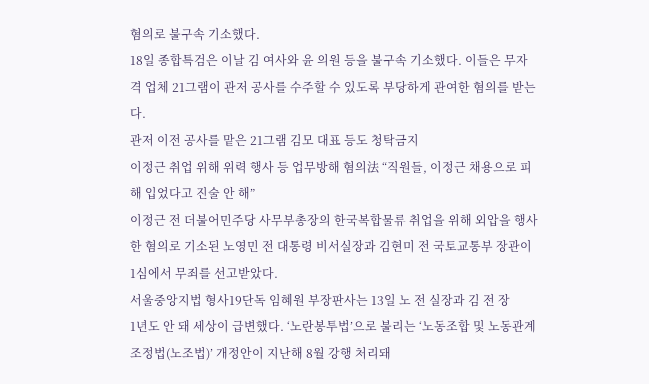혐의로 불구속 기소했다.
18일 종합특검은 이날 김 여사와 윤 의원 등을 불구속 기소했다. 이들은 무자격 업체 21그램이 관저 공사를 수주할 수 있도록 부당하게 관여한 혐의를 받는다.
관저 이전 공사를 맡은 21그램 김모 대표 등도 청탁금지
이정근 취업 위해 위력 행사 등 업무방해 혐의法 “직원들, 이정근 채용으로 피해 입었다고 진술 안 해”
이정근 전 더불어민주당 사무부총장의 한국복합물류 취업을 위해 외압을 행사한 혐의로 기소된 노영민 전 대통령 비서실장과 김현미 전 국토교통부 장관이 1심에서 무죄를 선고받았다.
서울중앙지법 형사19단독 임혜원 부장판사는 13일 노 전 실장과 김 전 장
1년도 안 돼 세상이 급변했다. ‘노란봉투법’으로 불리는 ‘노동조합 및 노동관계조정법(노조법)’ 개정안이 지난해 8월 강행 처리돼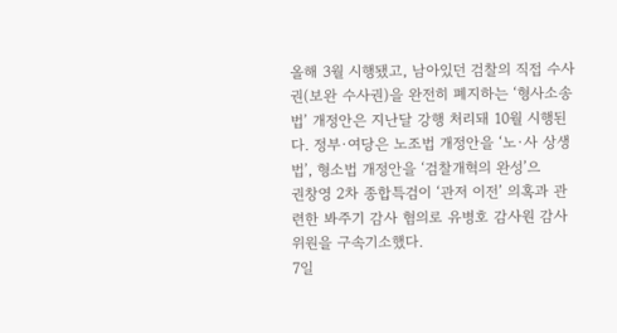올해 3월 시행됐고, 남아있던 검찰의 직접 수사권(보완 수사권)을 완전히 폐지하는 ‘형사소송법’ 개정안은 지난달 강행 처리돼 10월 시행된다. 정부·여당은 노조법 개정안을 ‘노·사 상생법’, 형소법 개정안을 ‘검찰개혁의 완성’으
권창영 2차 종합특검이 ‘관저 이전’ 의혹과 관련한 봐주기 감사 혐의로 유병호 감사원 감사위원을 구속기소했다.
7일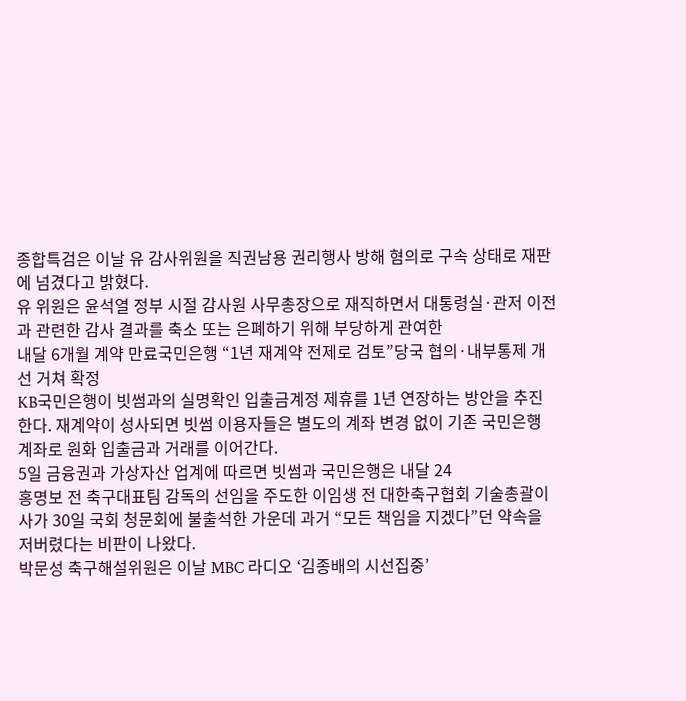종합특검은 이날 유 감사위원을 직권남용 권리행사 방해 혐의로 구속 상태로 재판에 넘겼다고 밝혔다.
유 위원은 윤석열 정부 시절 감사원 사무총장으로 재직하면서 대통령실·관저 이전과 관련한 감사 결과를 축소 또는 은폐하기 위해 부당하게 관여한
내달 6개월 계약 만료국민은행 “1년 재계약 전제로 검토”당국 협의·내부통제 개선 거쳐 확정
KB국민은행이 빗썸과의 실명확인 입출금계정 제휴를 1년 연장하는 방안을 추진한다. 재계약이 성사되면 빗썸 이용자들은 별도의 계좌 변경 없이 기존 국민은행 계좌로 원화 입출금과 거래를 이어간다.
5일 금융권과 가상자산 업계에 따르면 빗썸과 국민은행은 내달 24
홍명보 전 축구대표팀 감독의 선임을 주도한 이임생 전 대한축구협회 기술총괄이사가 30일 국회 청문회에 불출석한 가운데 과거 “모든 책임을 지겠다”던 약속을 저버렸다는 비판이 나왔다.
박문성 축구해설위원은 이날 MBC 라디오 ‘김종배의 시선집중’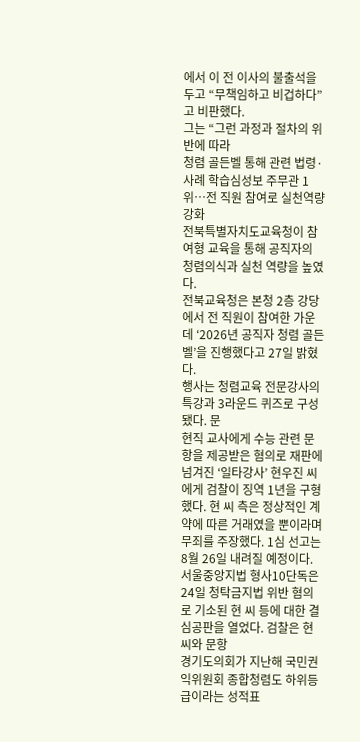에서 이 전 이사의 불출석을 두고 “무책임하고 비겁하다”고 비판했다.
그는 “그런 과정과 절차의 위반에 따라
청렴 골든벨 통해 관련 법령·사례 학습심성보 주무관 1위…전 직원 참여로 실천역량 강화
전북특별자치도교육청이 참여형 교육을 통해 공직자의 청렴의식과 실천 역량을 높였다.
전북교육청은 본청 2층 강당에서 전 직원이 참여한 가운데 ‘2026년 공직자 청렴 골든벨’을 진행했다고 27일 밝혔다.
행사는 청렴교육 전문강사의 특강과 3라운드 퀴즈로 구성됐다. 문
현직 교사에게 수능 관련 문항을 제공받은 혐의로 재판에 넘겨진 ‘일타강사’ 현우진 씨에게 검찰이 징역 1년을 구형했다. 현 씨 측은 정상적인 계약에 따른 거래였을 뿐이라며 무죄를 주장했다. 1심 선고는 8월 26일 내려질 예정이다.
서울중앙지법 형사10단독은 24일 청탁금지법 위반 혐의로 기소된 현 씨 등에 대한 결심공판을 열었다. 검찰은 현 씨와 문항
경기도의회가 지난해 국민권익위원회 종합청렴도 하위등급이라는 성적표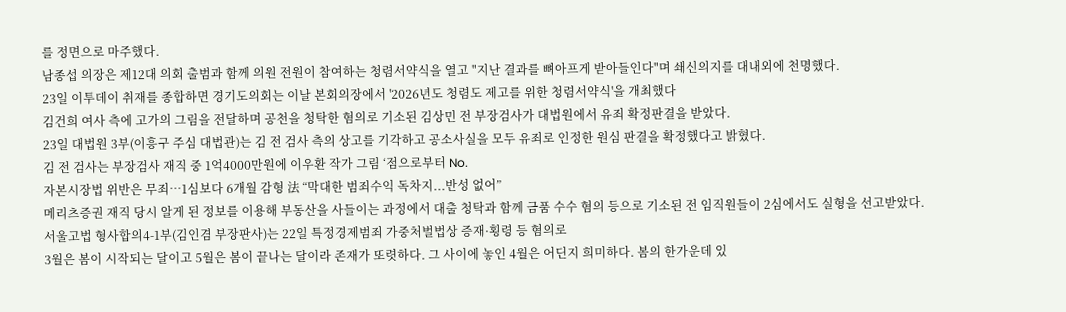를 정면으로 마주했다.
남종섭 의장은 제12대 의회 출범과 함께 의원 전원이 참여하는 청렴서약식을 열고 "지난 결과를 뼈아프게 받아들인다"며 쇄신의지를 대내외에 천명했다.
23일 이투데이 취재를 종합하면 경기도의회는 이날 본회의장에서 '2026년도 청렴도 제고를 위한 청렴서약식'을 개최했다
김건희 여사 측에 고가의 그림을 전달하며 공천을 청탁한 혐의로 기소된 김상민 전 부장검사가 대법원에서 유죄 확정판결을 받았다.
23일 대법원 3부(이흥구 주심 대법관)는 김 전 검사 측의 상고를 기각하고 공소사실을 모두 유죄로 인정한 원심 판결을 확정했다고 밝혔다.
김 전 검사는 부장검사 재직 중 1억4000만원에 이우환 작가 그림 ‘점으로부터 No.
자본시장법 위반은 무죄…1심보다 6개월 감형 法 “막대한 범죄수익 독차지...반성 없어”
메리츠증권 재직 당시 알게 된 정보를 이용해 부동산을 사들이는 과정에서 대출 청탁과 함께 금품 수수 혐의 등으로 기소된 전 임직원들이 2심에서도 실형을 선고받았다.
서울고법 형사합의4-1부(김인겸 부장판사)는 22일 특정경제범죄 가중처벌법상 증재·횡령 등 혐의로
3월은 봄이 시작되는 달이고 5월은 봄이 끝나는 달이라 존재가 또렷하다. 그 사이에 놓인 4월은 어딘지 희미하다. 봄의 한가운데 있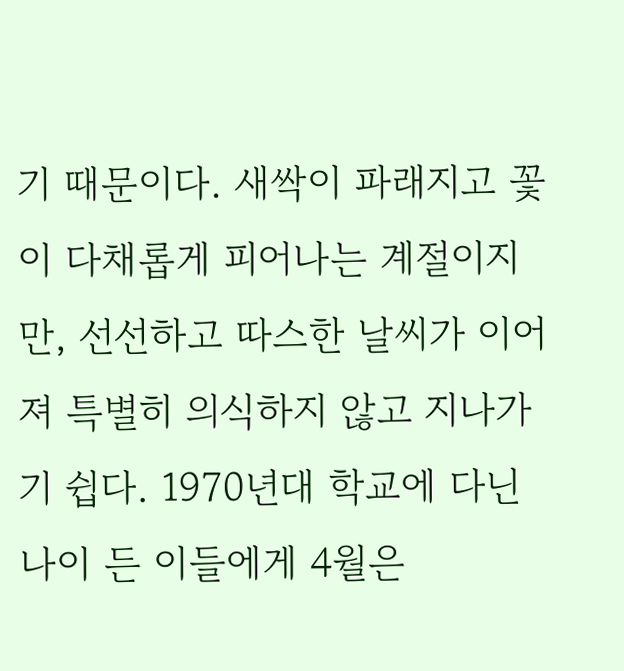기 때문이다. 새싹이 파래지고 꽃이 다채롭게 피어나는 계절이지만, 선선하고 따스한 날씨가 이어져 특별히 의식하지 않고 지나가기 쉽다. 1970년대 학교에 다닌 나이 든 이들에게 4월은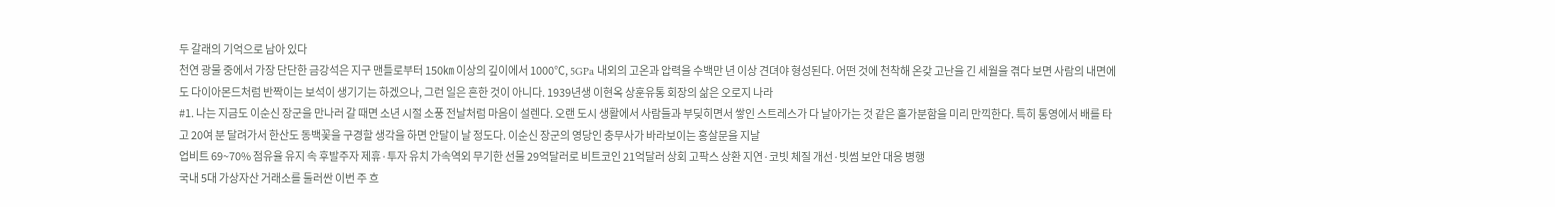두 갈래의 기억으로 남아 있다
천연 광물 중에서 가장 단단한 금강석은 지구 맨틀로부터 150㎞ 이상의 깊이에서 1000℃, 5GPa 내외의 고온과 압력을 수백만 년 이상 견뎌야 형성된다. 어떤 것에 천착해 온갖 고난을 긴 세월을 겪다 보면 사람의 내면에도 다이아몬드처럼 반짝이는 보석이 생기기는 하겠으나, 그런 일은 흔한 것이 아니다. 1939년생 이현옥 상훈유통 회장의 삶은 오로지 나라
#1. 나는 지금도 이순신 장군을 만나러 갈 때면 소년 시절 소풍 전날처럼 마음이 설렌다. 오랜 도시 생활에서 사람들과 부딪히면서 쌓인 스트레스가 다 날아가는 것 같은 홀가분함을 미리 만끽한다. 특히 통영에서 배를 타고 20여 분 달려가서 한산도 동백꽃을 구경할 생각을 하면 안달이 날 정도다. 이순신 장군의 영당인 충무사가 바라보이는 홍살문을 지날
업비트 69~70% 점유율 유지 속 후발주자 제휴·투자 유치 가속역외 무기한 선물 29억달러로 비트코인 21억달러 상회 고팍스 상환 지연·코빗 체질 개선·빗썸 보안 대응 병행
국내 5대 가상자산 거래소를 둘러싼 이번 주 흐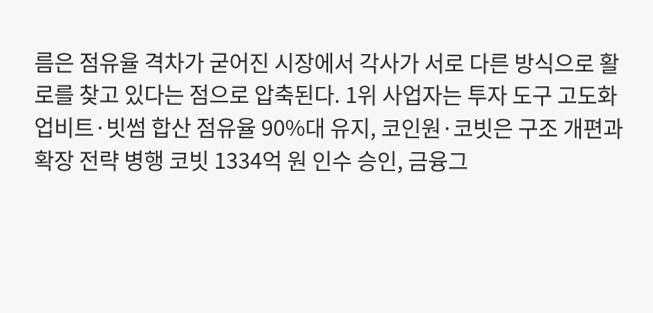름은 점유율 격차가 굳어진 시장에서 각사가 서로 다른 방식으로 활로를 찾고 있다는 점으로 압축된다. 1위 사업자는 투자 도구 고도화
업비트·빗썸 합산 점유율 90%대 유지, 코인원·코빗은 구조 개편과 확장 전략 병행 코빗 1334억 원 인수 승인, 금융그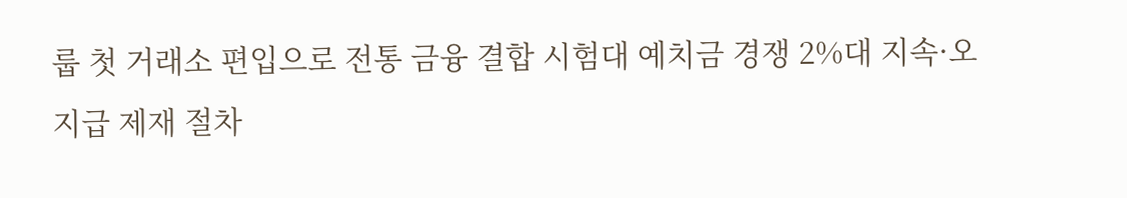룹 첫 거래소 편입으로 전통 금융 결합 시험대 예치금 경쟁 2%대 지속·오지급 제재 절차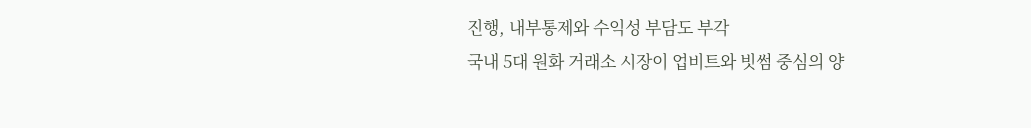진행, 내부통제와 수익성 부담도 부각
국내 5대 원화 거래소 시장이 업비트와 빗썸 중심의 양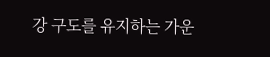강 구도를 유지하는 가운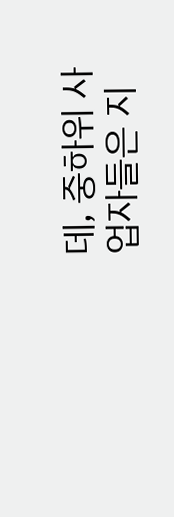데, 중하위 사업자들은 지